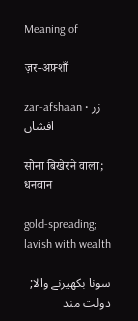Meaning of

ज़र-अफ़्शाँ

zar-afshaan • زر افشاں

सोना बिखेरने वाला; धनवान

gold-spreading; lavish with wealth

سونا بکھیرنے والا; دولت مند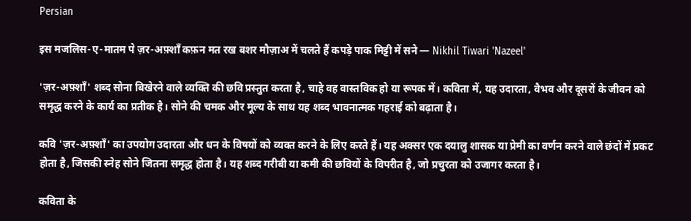Persian

इस मजलिस-ए-मातम पे ज़र-अफ़्शाँ कफ़न मत रख बशर मौज़ाअ में चलते हैं कपड़े पाक मिट्टी में सने — Nikhil Tiwari 'Nazeel'

'ज़र-अफ़्शाँ' शब्द सोना बिखेरने वाले व्यक्ति की छवि प्रस्तुत करता है, चाहे वह वास्तविक हो या रूपक में। कविता में, यह उदारता, वैभव और दूसरों के जीवन को समृद्ध करने के कार्य का प्रतीक है। सोने की चमक और मूल्य के साथ यह शब्द भावनात्मक गहराई को बढ़ाता है।

कवि 'ज़र-अफ़्शाँ' का उपयोग उदारता और धन के विषयों को व्यक्त करने के लिए करते हैं। यह अक्सर एक दयालु शासक या प्रेमी का वर्णन करने वाले छंदों में प्रकट होता है, जिसकी स्नेह सोने जितना समृद्ध होता है। यह शब्द गरीबी या कमी की छवियों के विपरीत है, जो प्रचुरता को उजागर करता है।

कविता के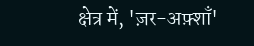क्षेत्र में, 'ज़र-अफ़्शाँ'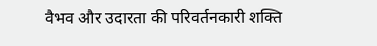वैभव और उदारता की परिवर्तनकारी शक्ति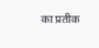का प्रतीक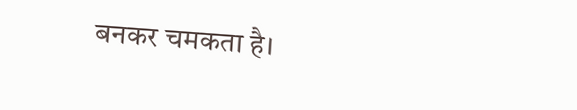बनकर चमकता है।